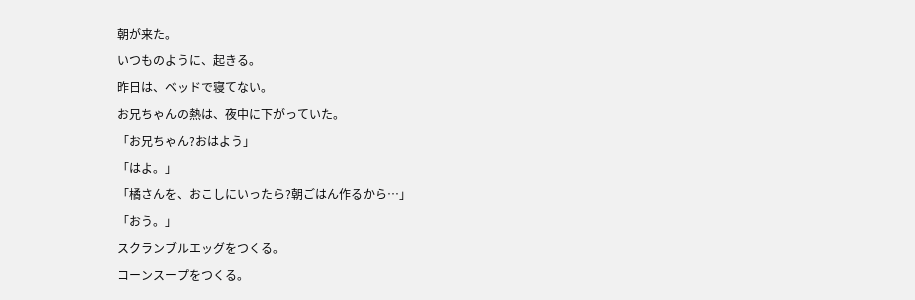朝が来た。
いつものように、起きる。
昨日は、ベッドで寝てない。
お兄ちゃんの熱は、夜中に下がっていた。
「お兄ちゃん?おはよう」
「はよ。」
「橘さんを、おこしにいったら?朝ごはん作るから…」
「おう。」
スクランブルエッグをつくる。
コーンスープをつくる。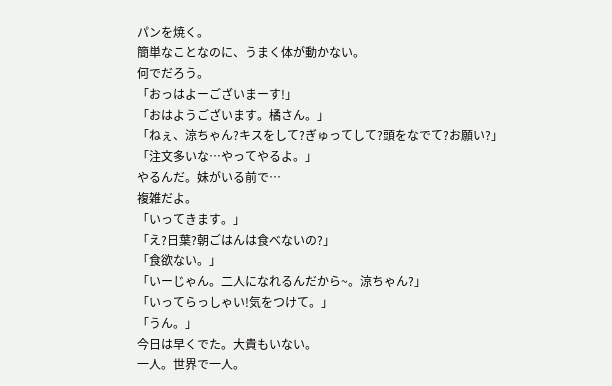パンを焼く。
簡単なことなのに、うまく体が動かない。
何でだろう。
「おっはよーございまーす!」
「おはようございます。橘さん。」
「ねぇ、涼ちゃん?キスをして?ぎゅってして?頭をなでて?お願い?」
「注文多いな…やってやるよ。」
やるんだ。妹がいる前で…
複雑だよ。
「いってきます。」
「え?日葉?朝ごはんは食べないの?」
「食欲ない。」
「いーじゃん。二人になれるんだから~。涼ちゃん?」
「いってらっしゃい!気をつけて。」
「うん。」
今日は早くでた。大貴もいない。
一人。世界で一人。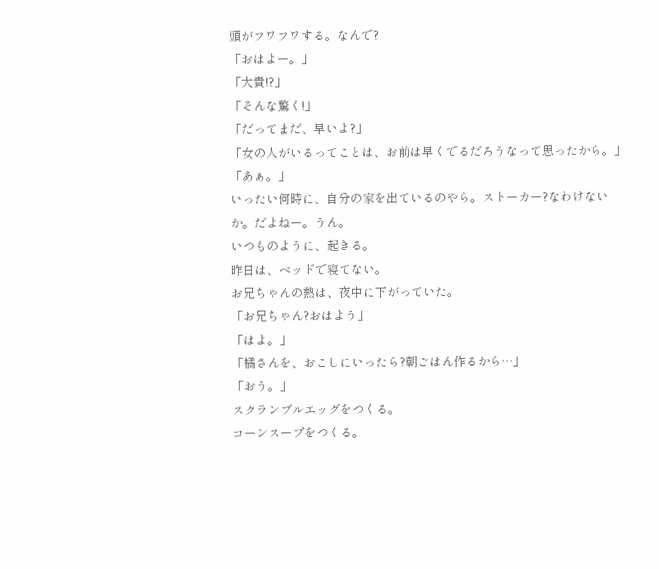頭がフワフワする。なんで?
「おはよー。」
「大貴!?」
「そんな驚く!」
「だってまだ、早いよ?」
「女の人がいるってことは、お前は早くでるだろうなって思ったから。」
「あぁ。」
いったい何時に、自分の家を出ているのやら。ストーカー?なわけないか。だよねー。うん。
いつものように、起きる。
昨日は、ベッドで寝てない。
お兄ちゃんの熱は、夜中に下がっていた。
「お兄ちゃん?おはよう」
「はよ。」
「橘さんを、おこしにいったら?朝ごはん作るから…」
「おう。」
スクランブルエッグをつくる。
コーンスープをつくる。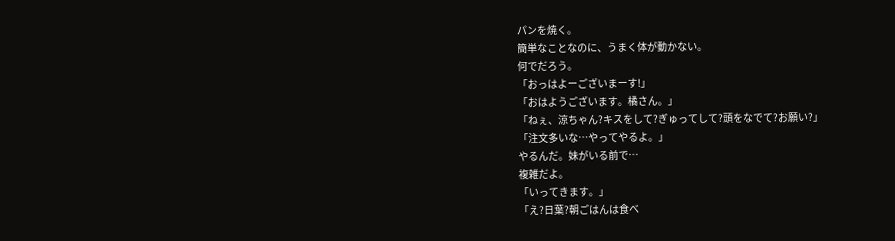パンを焼く。
簡単なことなのに、うまく体が動かない。
何でだろう。
「おっはよーございまーす!」
「おはようございます。橘さん。」
「ねぇ、涼ちゃん?キスをして?ぎゅってして?頭をなでて?お願い?」
「注文多いな…やってやるよ。」
やるんだ。妹がいる前で…
複雑だよ。
「いってきます。」
「え?日葉?朝ごはんは食べ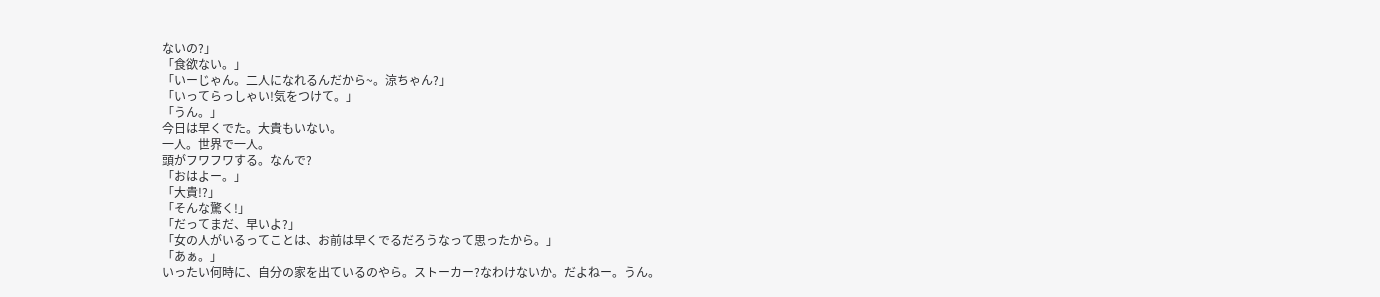ないの?」
「食欲ない。」
「いーじゃん。二人になれるんだから~。涼ちゃん?」
「いってらっしゃい!気をつけて。」
「うん。」
今日は早くでた。大貴もいない。
一人。世界で一人。
頭がフワフワする。なんで?
「おはよー。」
「大貴!?」
「そんな驚く!」
「だってまだ、早いよ?」
「女の人がいるってことは、お前は早くでるだろうなって思ったから。」
「あぁ。」
いったい何時に、自分の家を出ているのやら。ストーカー?なわけないか。だよねー。うん。